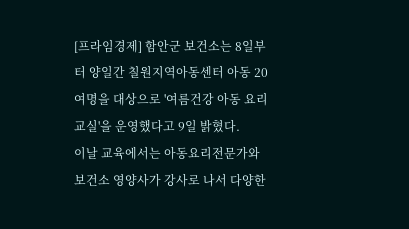[프라임경제] 함안군 보건소는 8일부터 양일간 칠원지역아동센터 아동 20여명을 대상으로 '여름건강 아동 요리교실'을 운영했다고 9일 밝혔다.
이날 교육에서는 아동요리전문가와 보건소 영양사가 강사로 나서 다양한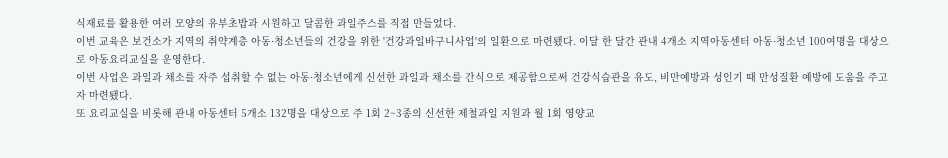식재료를 활용한 여러 모양의 유부초밥과 시원하고 달콤한 과일주스를 직접 만들었다.
이번 교육은 보건소가 지역의 취약계층 아동·청소년들의 건강을 위한 '건강과일바구니사업'의 일환으로 마련됐다. 이달 한 달간 관내 4개소 지역아동센터 아동·청소년 100여명을 대상으로 아동요리교실을 운영한다.
이번 사업은 과일과 채소를 자주 섭취할 수 없는 아동·청소년에게 신선한 과일과 채소를 간식으로 제공함으로써 건강식습관을 유도, 비만예방과 성인기 때 만성질환 예방에 도움을 주고자 마련됐다.
또 요리교실을 비롯해 관내 아동센터 5개소 132명을 대상으로 주 1회 2~3종의 신선한 제철과일 지원과 월 1회 영양교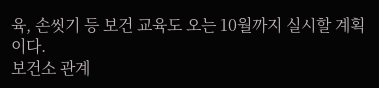육, 손씻기 등 보건 교육도 오는 10월까지 실시할 계획이다.
보건소 관계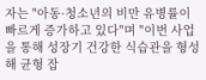자는 "아동·청소년의 비만 유병률이 빠르게 증가하고 있다"며 "이번 사업을 통해 성장기 건강한 식습관을 형성해 균형 잡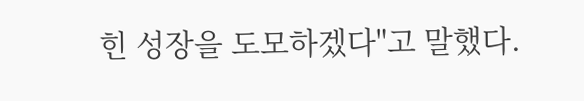힌 성장을 도모하겠다"고 말했다.